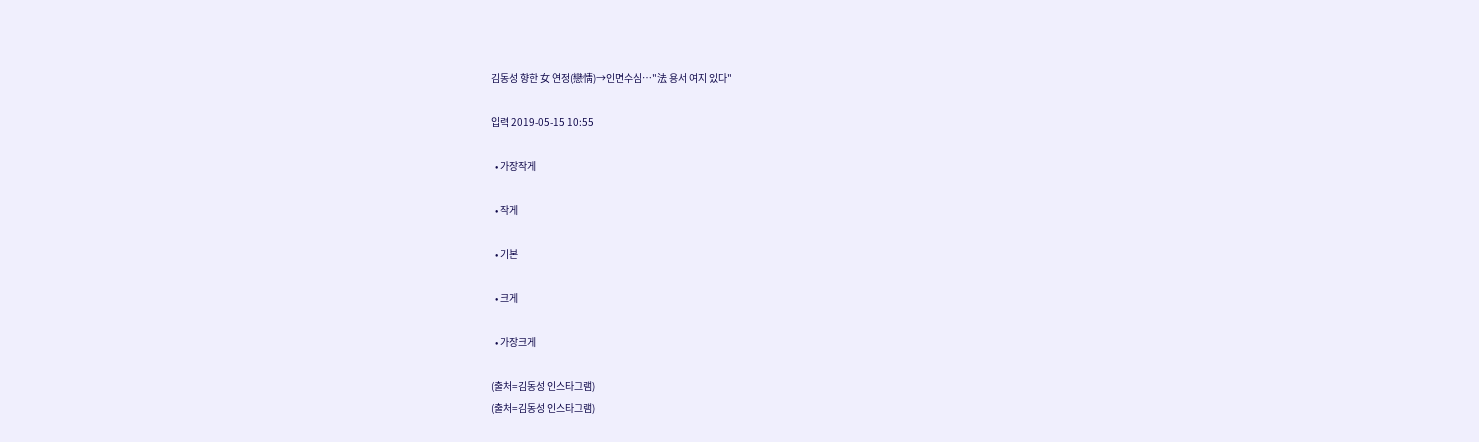김동성 향한 女 연정(戀情)→인면수심…"法 용서 여지 있다"

입력 2019-05-15 10:55

  • 가장작게

  • 작게

  • 기본

  • 크게

  • 가장크게

(출처=김동성 인스타그램)
(출처=김동성 인스타그램)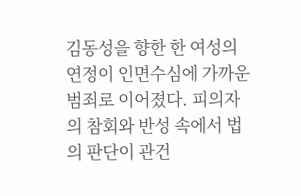김동성을 향한 한 여성의 연정이 인면수심에 가까운 범죄로 이어졌다. 피의자의 참회와 반성 속에서 법의 판단이 관건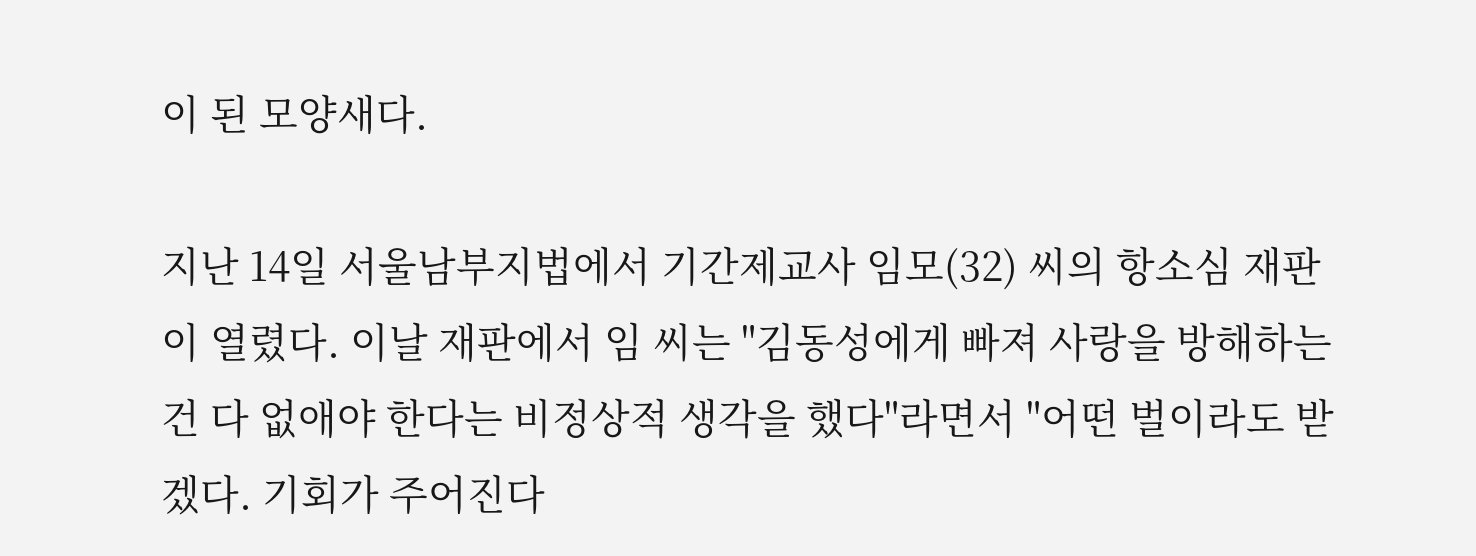이 된 모양새다.

지난 14일 서울남부지법에서 기간제교사 임모(32) 씨의 항소심 재판이 열렸다. 이날 재판에서 임 씨는 "김동성에게 빠져 사랑을 방해하는 건 다 없애야 한다는 비정상적 생각을 했다"라면서 "어떤 벌이라도 받겠다. 기회가 주어진다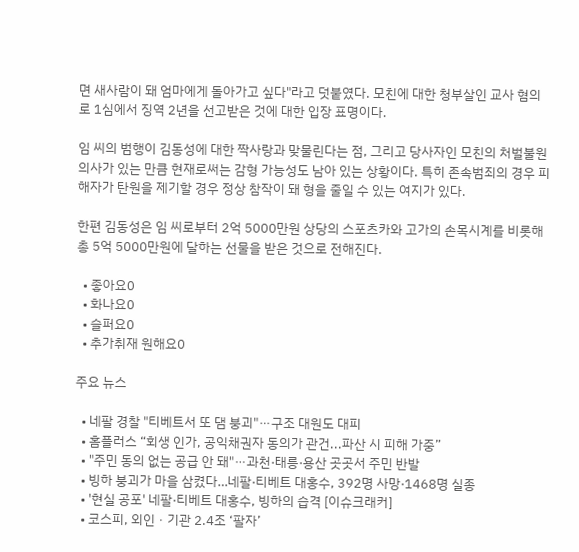면 새사람이 돼 엄마에게 돌아가고 싶다"라고 덧붙였다. 모친에 대한 청부살인 교사 혐의로 1심에서 징역 2년을 선고받은 것에 대한 입장 표명이다.

임 씨의 범행이 김동성에 대한 짝사랑과 맞물린다는 점, 그리고 당사자인 모친의 처벌불원 의사가 있는 만큼 현재로써는 감형 가능성도 남아 있는 상황이다. 특히 존속범죄의 경우 피해자가 탄원을 제기할 경우 정상 참작이 돼 형을 줄일 수 있는 여지가 있다.

한편 김동성은 임 씨로부터 2억 5000만원 상당의 스포츠카와 고가의 손목시계를 비롯해 총 5억 5000만원에 달하는 선물을 받은 것으로 전해진다.

  • 좋아요0
  • 화나요0
  • 슬퍼요0
  • 추가취재 원해요0

주요 뉴스

  • 네팔 경찰 "티베트서 또 댐 붕괴"⋯구조 대원도 대피
  • 홈플러스 “회생 인가, 공익채권자 동의가 관건...파산 시 피해 가중”
  • "주민 동의 없는 공급 안 돼"⋯과천·태릉·용산 곳곳서 주민 반발
  • 빙하 붕괴가 마을 삼켰다…네팔·티베트 대홍수, 392명 사망·1468명 실종
  • '현실 공포' 네팔·티베트 대홍수, 빙하의 습격 [이슈크래커]
  • 코스피, 외인ㆍ기관 2.4조 ‘팔자’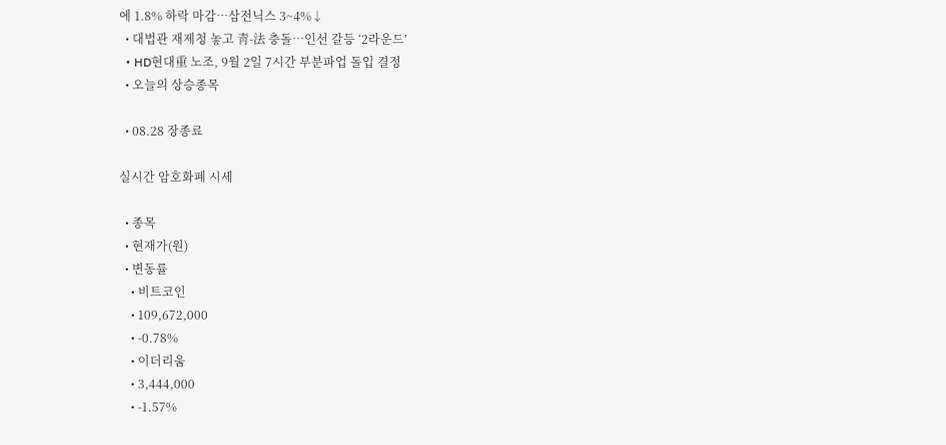에 1.8% 하락 마감⋯삼전닉스 3~4%↓
  • 대법관 재제청 놓고 靑-法 충돌…인선 갈등 ‘2라운드’
  • HD현대重 노조, 9월 2일 7시간 부분파업 돌입 결정
  • 오늘의 상승종목

  • 08.28 장종료

실시간 암호화폐 시세

  • 종목
  • 현재가(원)
  • 변동률
    • 비트코인
    • 109,672,000
    • -0.78%
    • 이더리움
    • 3,444,000
    • -1.57%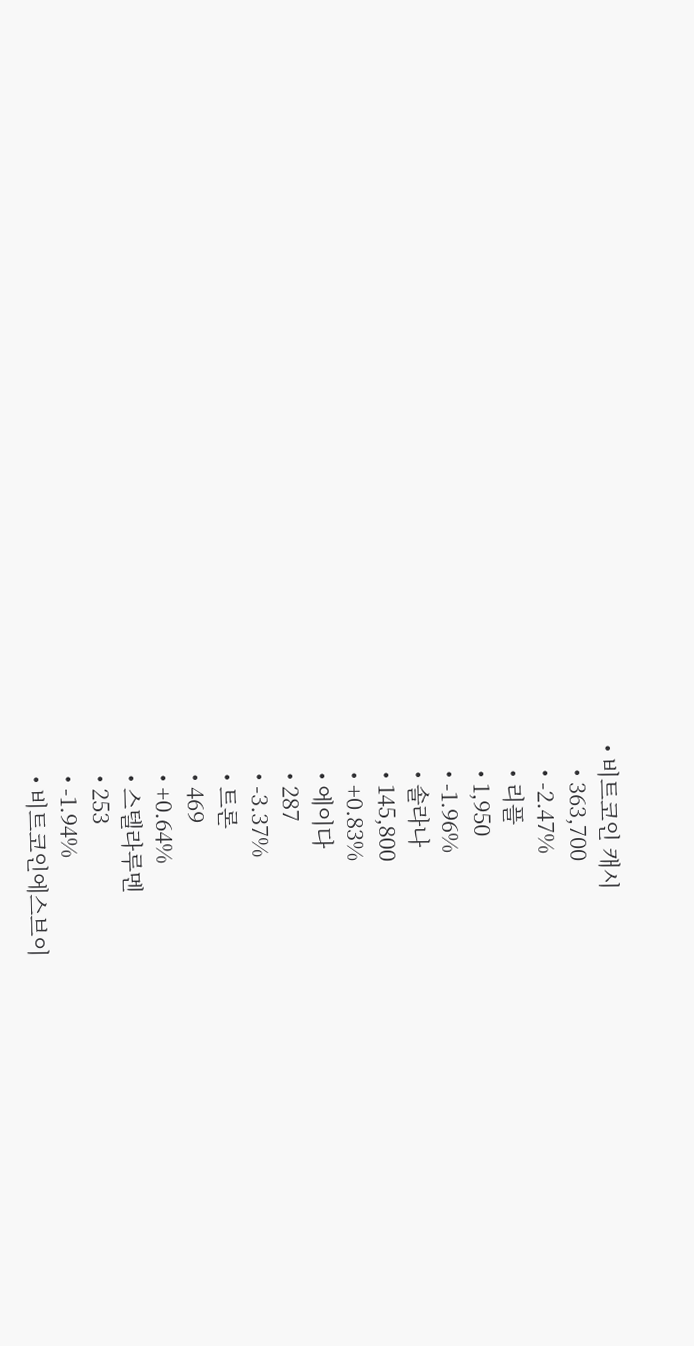• 비트코인 캐시
    • 363,700
    • -2.47%
    • 리플
    • 1,950
    • -1.96%
    • 솔라나
    • 145,800
    • +0.83%
    • 에이다
    • 287
    • -3.37%
    • 트론
    • 469
    • +0.64%
    • 스텔라루멘
    • 253
    • -1.94%
    • 비트코인에스브이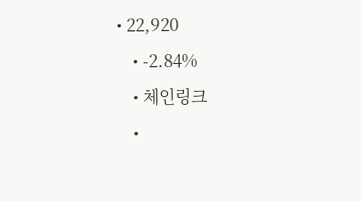• 22,920
    • -2.84%
    • 체인링크
    •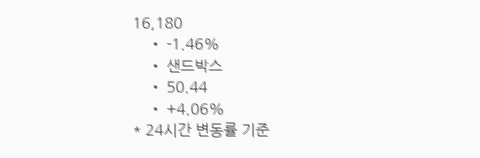16,180
    • -1.46%
    • 샌드박스
    • 50.44
    • +4.06%
* 24시간 변동률 기준